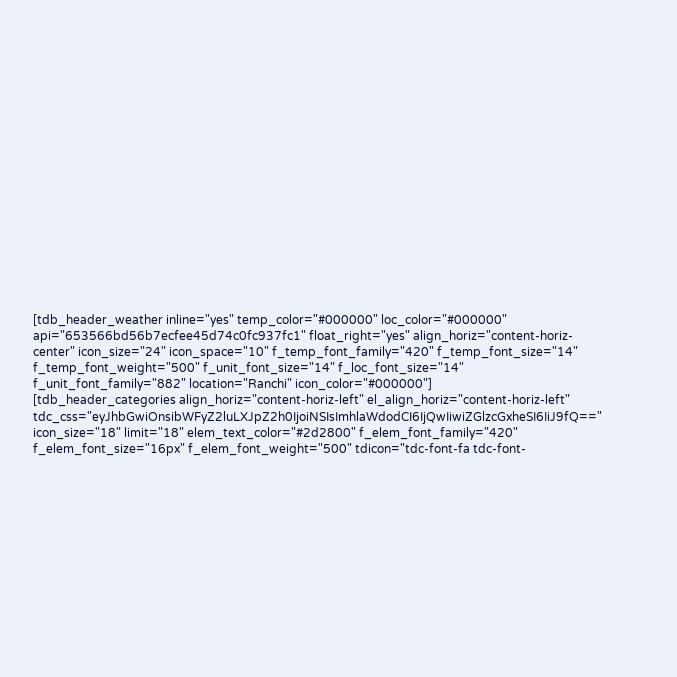[tdb_header_weather inline="yes" temp_color="#000000" loc_color="#000000" api="653566bd56b7ecfee45d74c0fc937fc1" float_right="yes" align_horiz="content-horiz-center" icon_size="24" icon_space="10" f_temp_font_family="420" f_temp_font_size="14" f_temp_font_weight="500" f_unit_font_size="14" f_loc_font_size="14" f_unit_font_family="882" location="Ranchi" icon_color="#000000"]
[tdb_header_categories align_horiz="content-horiz-left" el_align_horiz="content-horiz-left" tdc_css="eyJhbGwiOnsibWFyZ2luLXJpZ2h0IjoiNSIsImhlaWdodCI6IjQwIiwiZGlzcGxheSI6IiJ9fQ==" icon_size="18" limit="18" elem_text_color="#2d2800" f_elem_font_family="420" f_elem_font_size="16px" f_elem_font_weight="500" tdicon="tdc-font-fa tdc-font-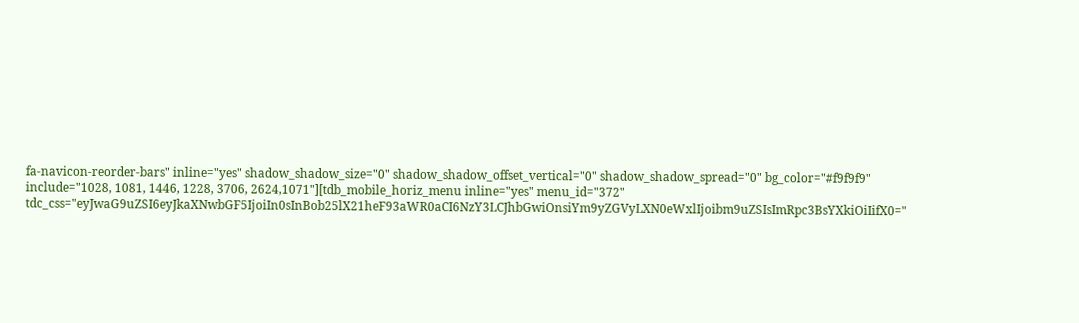fa-navicon-reorder-bars" inline="yes" shadow_shadow_size="0" shadow_shadow_offset_vertical="0" shadow_shadow_spread="0" bg_color="#f9f9f9" include="1028, 1081, 1446, 1228, 3706, 2624,1071"][tdb_mobile_horiz_menu inline="yes" menu_id="372" tdc_css="eyJwaG9uZSI6eyJkaXNwbGF5IjoiIn0sInBob25lX21heF93aWR0aCI6NzY3LCJhbGwiOnsiYm9yZGVyLXN0eWxlIjoibm9uZSIsImRpc3BsYXkiOiIifX0="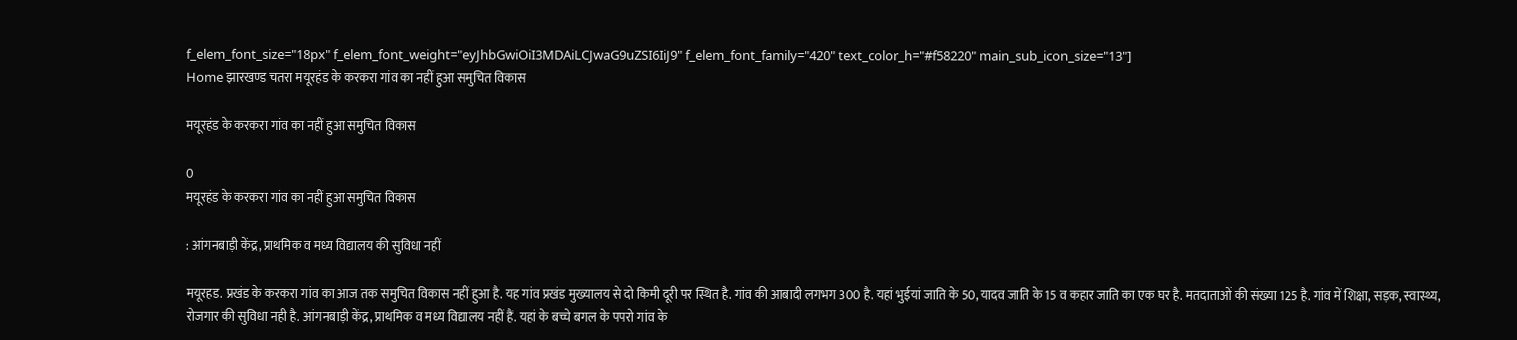f_elem_font_size="18px" f_elem_font_weight="eyJhbGwiOiI3MDAiLCJwaG9uZSI6IiJ9" f_elem_font_family="420" text_color_h="#f58220" main_sub_icon_size="13"]
Home झारखण्ड चतरा मयूरहंड के करकरा गांव का नहीं हुआ समुचित विकास

मयूरहंड के करकरा गांव का नहीं हुआ समुचित विकास

0
मयूरहंड के करकरा गांव का नहीं हुआ समुचित विकास

: आंगनबाड़ी केंद्र, प्राथमिक व मध्य विद्यालय की सुविधा नहीं

मयूरहड. प्रखंड के करकरा गांव का आज तक समुचित विकास नहीं हुआ है. यह गांव प्रखंड मुख्यालय से दो किमी दूरी पर स्थित है. गांव की आबादी लगभग 300 है. यहां भुईयां जाति के 50, यादव जाति के 15 व कहार जाति का एक घर है. मतदाताओं की संख्या 125 है. गांव में शिक्षा, सड़क, स्वास्थ्य, रोजगार की सुविधा नही है. आंगनबाड़ी केंद्र, प्राथमिक व मध्य विद्यालय नहीं हैं. यहां के बच्चे बगल के पपरो गांव के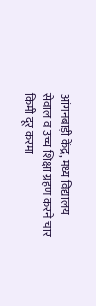आंगनबाड़ी केंद्र, मध्य विद्यालय सेवाल व उच्च शिक्षा ग्रहण करने चार किमी दूर करमा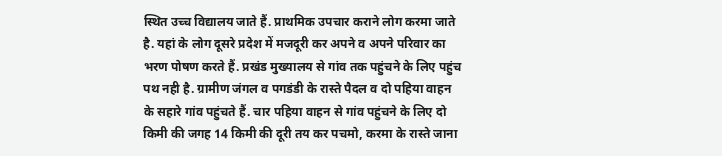स्थित उच्च विद्यालय जाते हैं. प्राथमिक उपचार कराने लोग करमा जाते है. यहां के लोग दूसरे प्रदेश में मजदूरी कर अपने व अपने परिवार का भरण पोषण करते हैं. प्रखंड मुख्यालय से गांव तक पहुंचने के लिए पहुंच पथ नही है. ग्रामीण जंगल व पगडंडी के रास्ते पैदल व दो पहिया वाहन के सहारे गांव पहुंचते हैं. चार पहिया वाहन से गांव पहुंचने के लिए दो किमी की जगह 14 किमी की दूरी तय कर पचमो, करमा के रास्ते जाना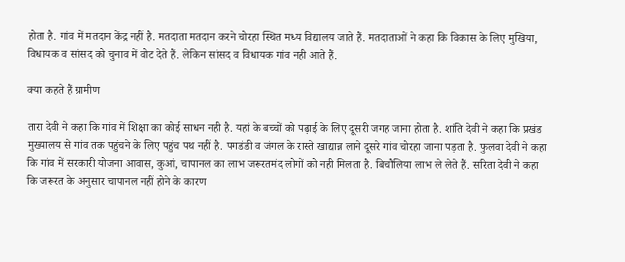होता है. गांव में मतदान केंद्र नहीं है. मतदाता मतदान करने चोरहा स्थित मध्य विद्यालय जाते हैं. मतदाताओं ने कहा कि विकास के लिए मुखिया, विधायक व सांसद को चुनाव में वोट देते हैं. लेकिन सांसद व विधायक गांव नही आते हैं.

क्या कहते हैं ग्रामीण

तारा देवी ने कहा कि गांव में शिक्षा का कोई साधन नही है. यहां के बच्चों को पढ़ाई के लिए दूसरी जगह जाना होता है. शांति देवी ने कहा कि प्रखंड मुख्यालय से गांव तक पहुंचने के लिए पहुंच पथ नहीं है. पगडंडी व जंगल के रास्ते खाद्यान्न लाने दूसरे गांव चोरहा जाना पड़ता है. फुलवा देवी ने कहा कि गांव में सरकारी योजना आवास, कुआं, चापानल का लाभ जरूरतमंद लोगों को नही मिलता है. बिचौलिया लाभ ले लेते हैं. सरिता देवी ने कहा कि जरूरत के अनुसार चापानल नहीं होने के कारण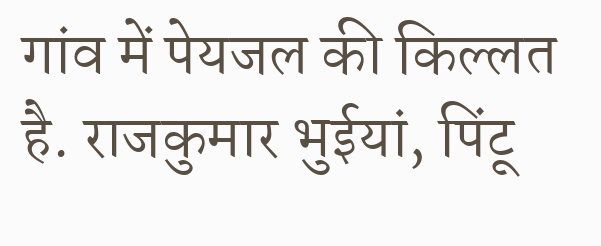गांव में पेयजल की किल्लत है. राजकुमार भुईयां, पिंटू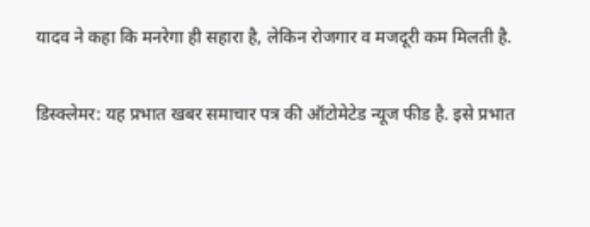यादव ने कहा कि मनरेगा ही सहारा है, लेकिन रोजगार व मजदूरी कम मिलती है.

डिस्क्लेमर: यह प्रभात खबर समाचार पत्र की ऑटोमेटेड न्यूज फीड है. इसे प्रभात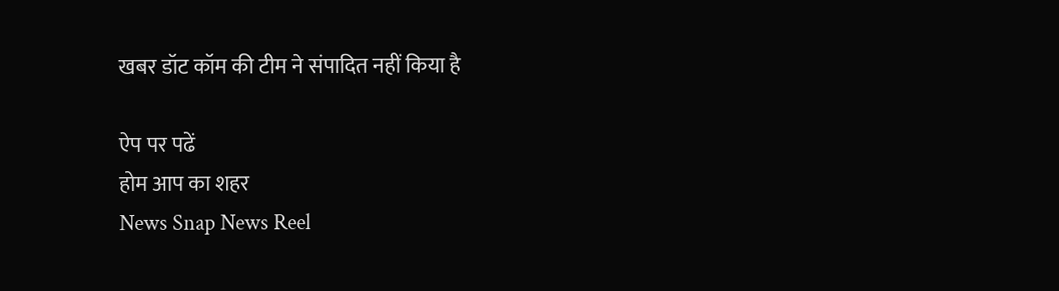खबर डॉट कॉम की टीम ने संपादित नहीं किया है

ऐप पर पढें
होम आप का शहर
News Snap News Reel